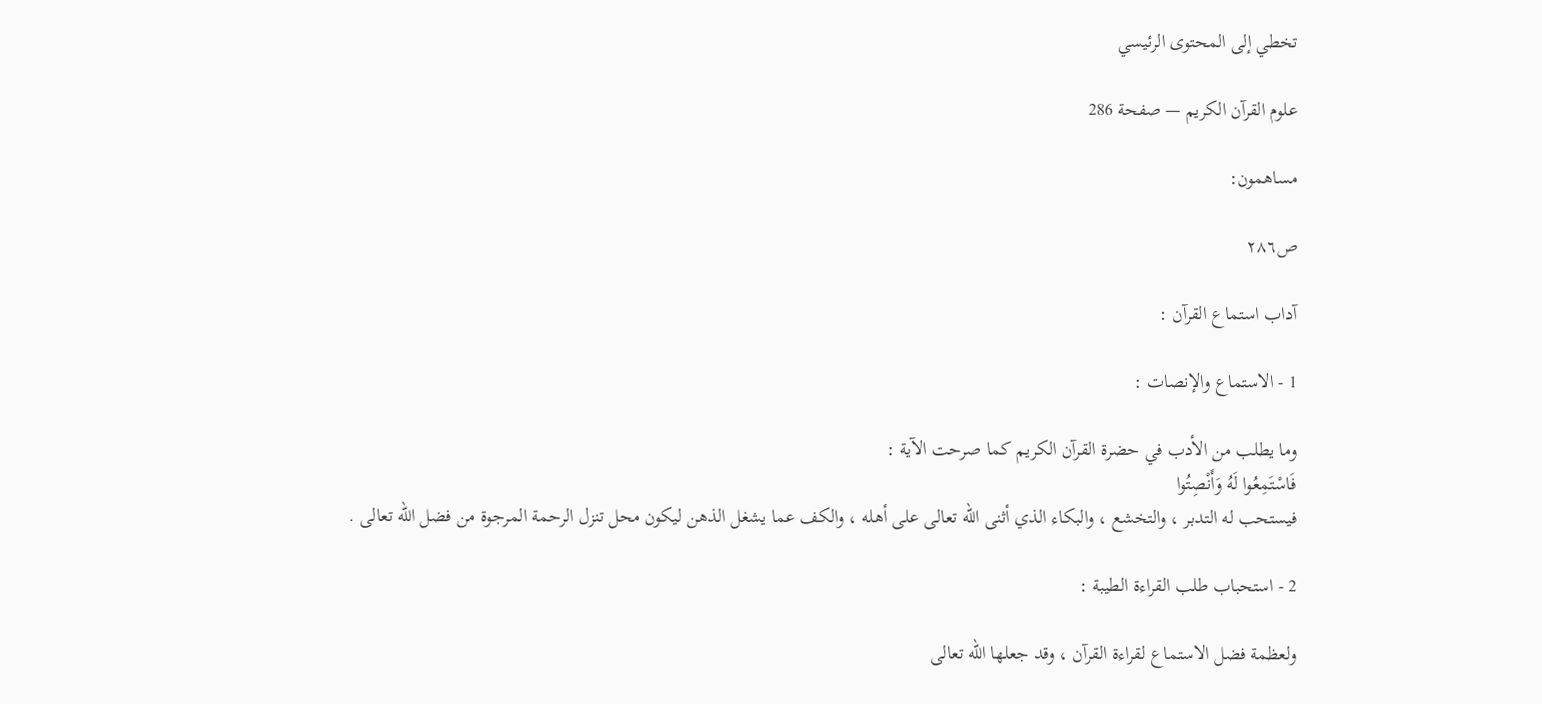تخطي إلى المحتوى الرئيسي

علوم القرآن الكريم — صفحة 286

مساهمون:

ص٢٨٦

آداب استماع القرآن :

1 - الاستماع والإنصات :

وما يطلب من الأدب في حضرة القرآن الكريم كما صرحت الآية :
فَاسْتَمِعُوا لَهُ وَأَنْصِتُوا
فيستحب له التدبر ، والتخشع ، والبكاء الذي أثنى اللّه تعالى على أهله ، والكف عما يشغل الذهن ليكون محل تنزل الرحمة المرجوة من فضل اللّه تعالى .

2 - استحباب طلب القراءة الطيبة :

ولعظمة فضل الاستماع لقراءة القرآن ، وقد جعلها اللّه تعالى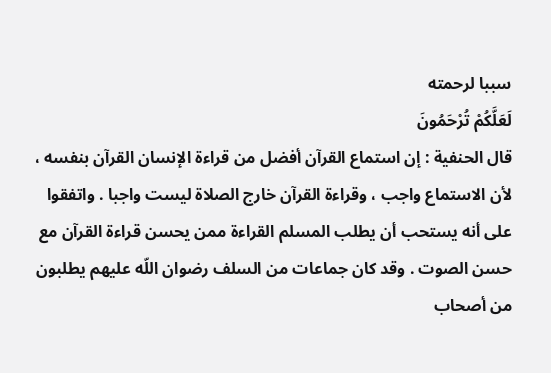سببا لرحمته
لَعَلَّكُمْ تُرْحَمُونَ
قال الحنفية : إن استماع القرآن أفضل من قراءة الإنسان القرآن بنفسه ، لأن الاستماع واجب ، وقراءة القرآن خارج الصلاة ليست واجبا . واتفقوا على أنه يستحب أن يطلب المسلم القراءة ممن يحسن قراءة القرآن مع حسن الصوت . وقد كان جماعات من السلف رضوان اللّه عليهم يطلبون من أصحاب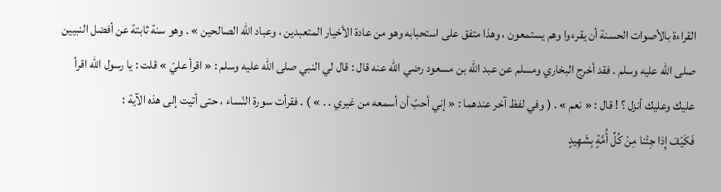القراءة بالأصوات الحسنة أن يقرءوا وهم يستمعون ، وهذا متفق على استحبابه وهو من عادة الأخيار المتعبدين ، وعباد اللّه الصالحين » . وهو سنة ثابتة عن أفضل النبيين صلى اللّه عليه وسلم . فقد أخرج البخاري ومسلم عن عبد اللّه بن مسعود رضي اللّه عنه قال : قال لي النبي صلى اللّه عليه وسلم : « اقرأ عليّ » قلت : يا رسول اللّه اقرأ عليك وعليك أنزل ؟ ! قال : « نعم » . ( وفي لفظ آخر عندهما : « إني أحبّ أن أسمعه من غيري . . » ) . فقرأت سورة النّساء ، حتى أتيت إلى هذه الآية :
فَكَيْفَ إِذا جِئْنا مِنْ كُلِّ أُمَّةٍ بِشَهِيدٍ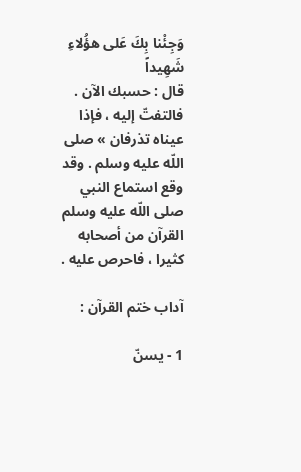وَجِئْنا بِكَ عَلى هؤُلاءِ شَهِيداً
قال : حسبك الآن . فالتفتّ إليه ، فإذا عيناه تذرفان » صلى اللّه عليه وسلم . وقد وقع استماع النبي صلى اللّه عليه وسلم القرآن من أصحابه كثيرا ، فاحرص عليه .

آداب ختم القرآن :

1 - يسنّ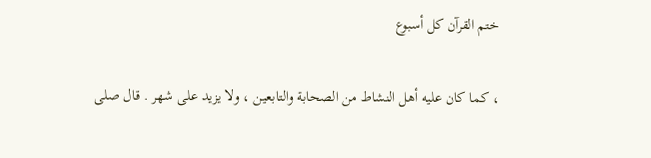ختم القرآن كل أسبوع

، كما كان عليه أهل النشاط من الصحابة والتابعين ، ولا يزيد على شهر . قال صلى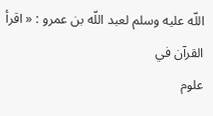اللّه عليه وسلم لعبد اللّه بن عمرو : « اقرأ القرآن في
علوم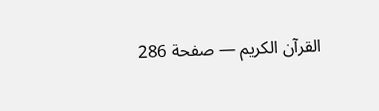القرآن الكريم — صفحة 286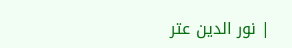| نور الدين عتر